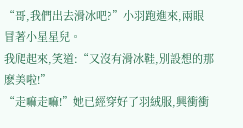“哥,我們出去滑冰吧?”小羽跑進來,兩眼冒著小星星兒。
我爬起來,笑道:“又沒有滑冰鞋,別設想的那麽美啦!”
“走嘛走嘛!”她已經穿好了羽絨服,興衝衝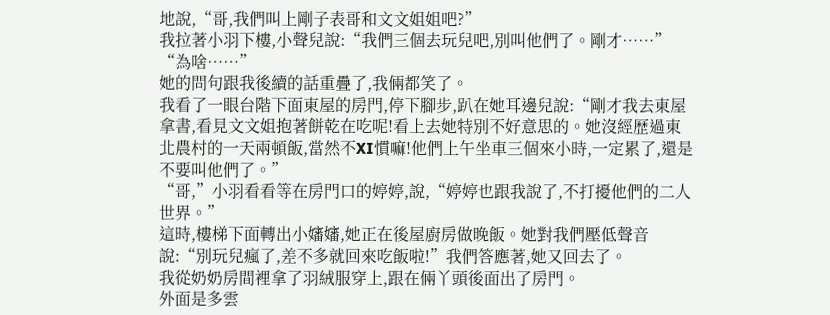地說,“哥,我們叫上剛子表哥和文文姐姐吧?”
我拉著小羽下樓,小聲兒說:“我們三個去玩兒吧,別叫他們了。剛才……”
“為啥……”
她的問句跟我後續的話重疊了,我倆都笑了。
我看了一眼台階下面東屋的房門,停下腳步,趴在她耳邊兒說:“剛才我去東屋拿書,看見文文姐抱著餅乾在吃呢!看上去她特別不好意思的。她沒經歷過東北農村的一天兩頓飯,當然不XI慣嘛!他們上午坐車三個來小時,一定累了,還是不要叫他們了。”
“哥,”小羽看看等在房門口的婷婷,說,“婷婷也跟我說了,不打擾他們的二人世界。”
這時,樓梯下面轉出小嬸嬸,她正在後屋廚房做晚飯。她對我們壓低聲音說:“別玩兒瘋了,差不多就回來吃飯啦!”我們答應著,她又回去了。
我從奶奶房間裡拿了羽絨服穿上,跟在倆丫頭後面出了房門。
外面是多雲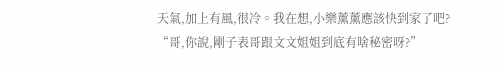天氣,加上有風,很冷。我在想,小樂薰薰應該快到家了吧?
“哥,你說,剛子表哥跟文文姐姐到底有啥秘密呀?”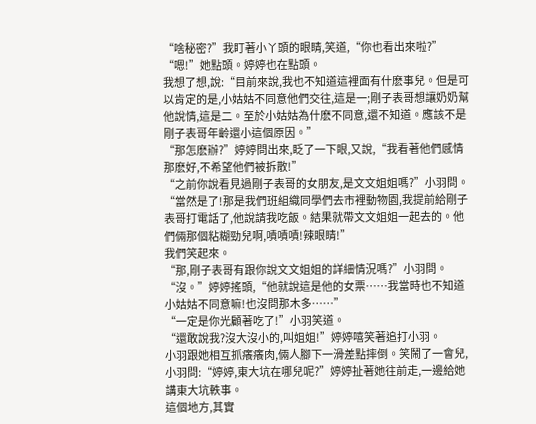“啥秘密?”我盯著小丫頭的眼睛,笑道,“你也看出來啦?”
“嗯!”她點頭。婷婷也在點頭。
我想了想,說:“目前來說,我也不知道這裡面有什麽事兒。但是可以肯定的是,小姑姑不同意他們交往,這是一;剛子表哥想讓奶奶幫他說情,這是二。至於小姑姑為什麽不同意,還不知道。應該不是剛子表哥年齡還小這個原因。”
“那怎麽辦?”婷婷問出來,眨了一下眼,又說,“我看著他們感情那麽好,不希望他們被拆散!”
“之前你說看見過剛子表哥的女朋友,是文文姐姐嗎?”小羽問。
“當然是了!那是我們班組織同學們去市裡動物園,我提前給剛子表哥打電話了,他說請我吃飯。結果就帶文文姐姐一起去的。他們倆那個粘糊勁兒啊,嘖嘖嘖!辣眼睛!”
我們笑起來。
“那,剛子表哥有跟你說文文姐姐的詳細情況嗎?”小羽問。
“沒。”婷婷搖頭,“他就說這是他的女票……我當時也不知道小姑姑不同意嘛!也沒問那木多……”
“一定是你光顧著吃了!”小羽笑道。
“還敢說我?沒大沒小的,叫姐姐!”婷婷嘻笑著追打小羽。
小羽跟她相互抓癢癢肉,倆人腳下一滑差點摔倒。笑鬧了一會兒,小羽問:“婷婷,東大坑在哪兒呢?”婷婷扯著她往前走,一邊給她講東大坑軼事。
這個地方,其實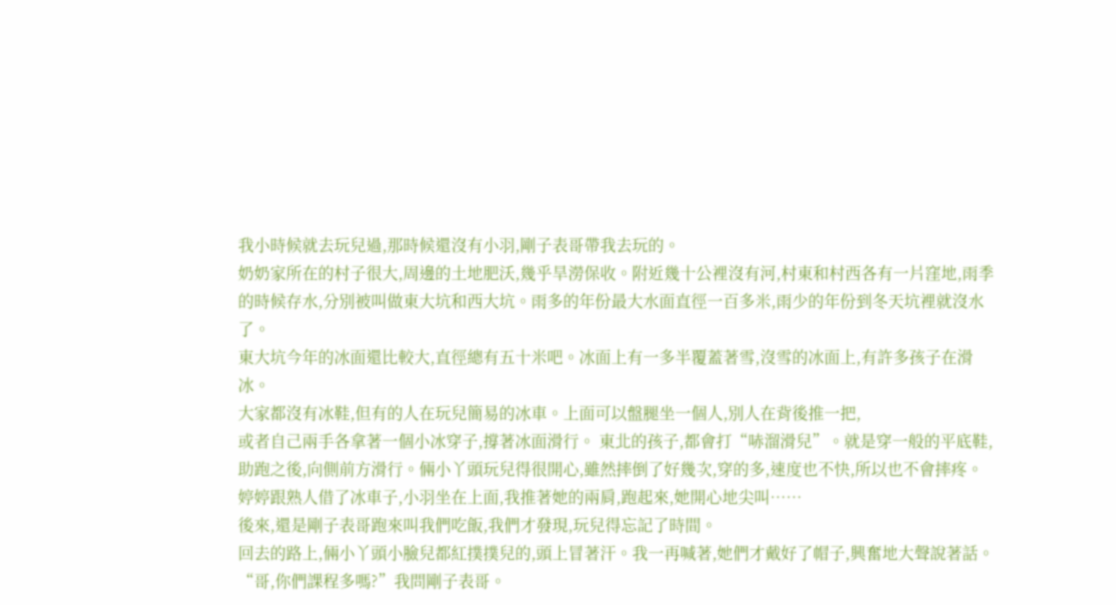我小時候就去玩兒過,那時候還沒有小羽,剛子表哥帶我去玩的。
奶奶家所在的村子很大,周邊的土地肥沃,幾乎旱澇保收。附近幾十公裡沒有河,村東和村西各有一片窪地,雨季的時候存水,分別被叫做東大坑和西大坑。雨多的年份最大水面直徑一百多米,雨少的年份到冬天坑裡就沒水了。
東大坑今年的冰面還比較大,直徑總有五十米吧。冰面上有一多半覆蓋著雪,沒雪的冰面上,有許多孩子在滑冰。
大家都沒有冰鞋,但有的人在玩兒簡易的冰車。上面可以盤腿坐一個人,別人在背後推一把,
或者自己兩手各拿著一個小冰穿子,撐著冰面滑行。 東北的孩子,都會打“哧溜滑兒”。就是穿一般的平底鞋,助跑之後,向側前方滑行。倆小丫頭玩兒得很開心,雖然摔倒了好幾次,穿的多,速度也不快,所以也不會摔疼。
婷婷跟熟人借了冰車子,小羽坐在上面,我推著她的兩肩,跑起來,她開心地尖叫……
後來,還是剛子表哥跑來叫我們吃飯,我們才發現,玩兒得忘記了時間。
回去的路上,倆小丫頭小臉兒都紅撲撲兒的,頭上冒著汗。我一再喊著,她們才戴好了帽子,興奮地大聲說著話。
“哥,你們課程多嗎?”我問剛子表哥。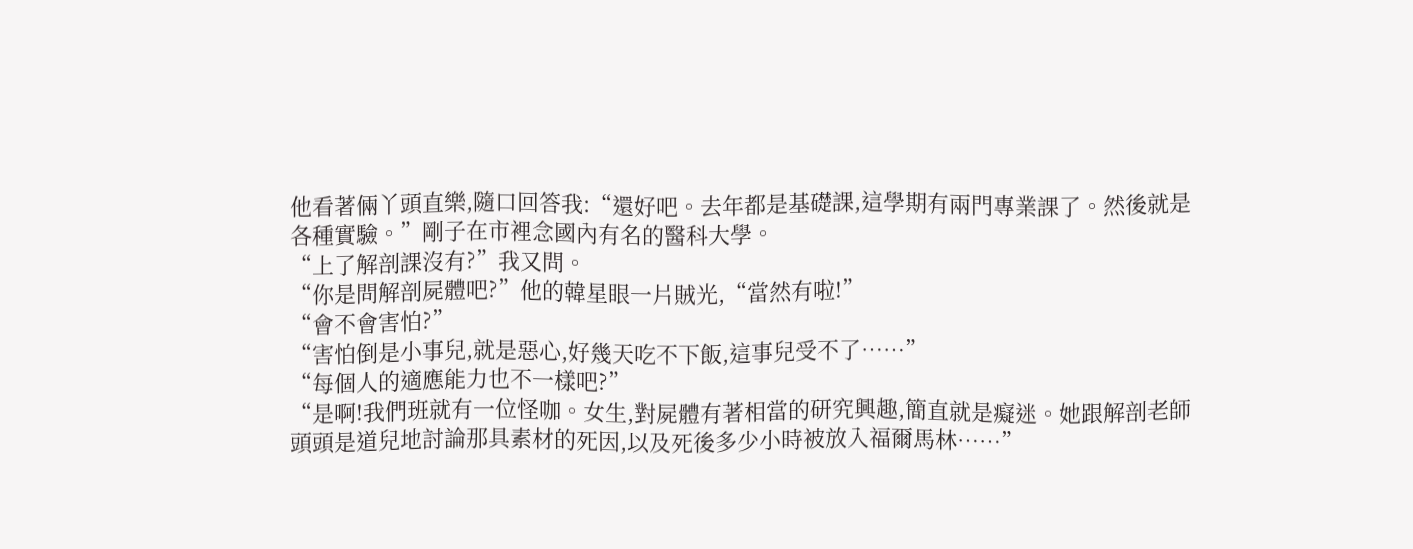他看著倆丫頭直樂,隨口回答我:“還好吧。去年都是基礎課,這學期有兩門專業課了。然後就是各種實驗。”剛子在市裡念國內有名的醫科大學。
“上了解剖課沒有?”我又問。
“你是問解剖屍體吧?”他的韓星眼一片賊光,“當然有啦!”
“會不會害怕?”
“害怕倒是小事兒,就是惡心,好幾天吃不下飯,這事兒受不了……”
“每個人的適應能力也不一樣吧?”
“是啊!我們班就有一位怪咖。女生,對屍體有著相當的研究興趣,簡直就是癡迷。她跟解剖老師頭頭是道兒地討論那具素材的死因,以及死後多少小時被放入福爾馬林……”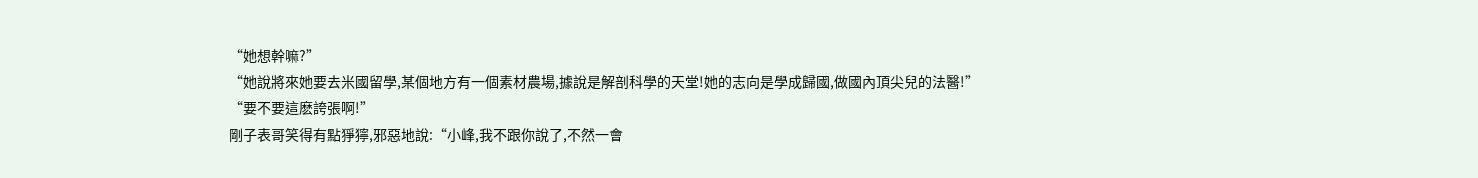“她想幹嘛?”
“她說將來她要去米國留學,某個地方有一個素材農場,據說是解剖科學的天堂!她的志向是學成歸國,做國內頂尖兒的法醫!”
“要不要這麽誇張啊!”
剛子表哥笑得有點猙獰,邪惡地說:“小峰,我不跟你說了,不然一會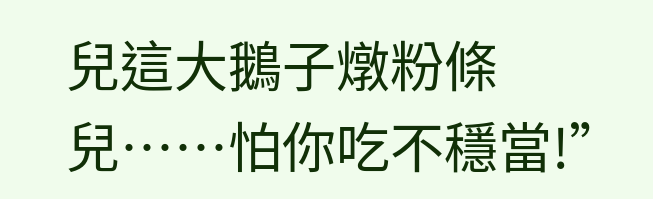兒這大鵝子燉粉條兒……怕你吃不穩當!”